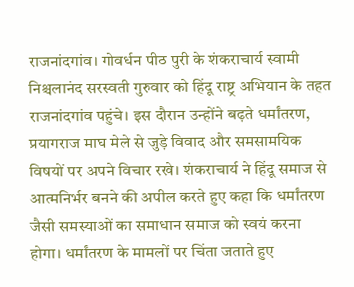राजनांदगांव। गोवर्धन पीठ पुरी के शंकराचार्य स्वामी निश्चलानंद सरस्वती गुरुवार को हिंदू राष्ट्र अभियान के तहत राजनांदगांव पहुंचे। इस दौरान उन्होंने बढ़ते धर्मांतरण, प्रयागराज माघ मेले से जुड़े विवाद और समसामयिक विषयों पर अपने विचार रखे। शंकराचार्य ने हिंदू समाज से आत्मनिर्भर बनने की अपील करते हुए कहा कि धर्मांतरण जैसी समस्याओं का समाधान समाज को स्वयं करना होगा। धर्मांतरण के मामलों पर चिंता जताते हुए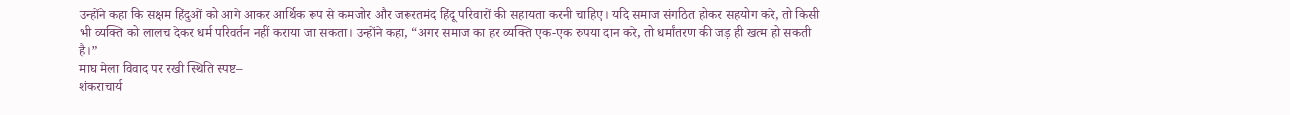उन्होंने कहा कि सक्षम हिंदुओं को आगे आकर आर्थिक रूप से कमजोर और जरूरतमंद हिंदू परिवारों की सहायता करनी चाहिए। यदि समाज संगठित होकर सहयोग करे, तो किसी भी व्यक्ति को लालच देकर धर्म परिवर्तन नहीं कराया जा सकता। उन्होंने कहा, “अगर समाज का हर व्यक्ति एक-एक रुपया दान करे, तो धर्मांतरण की जड़ ही खत्म हो सकती है।”
माघ मेला विवाद पर रखी स्थिति स्पष्ट–
शंकराचार्य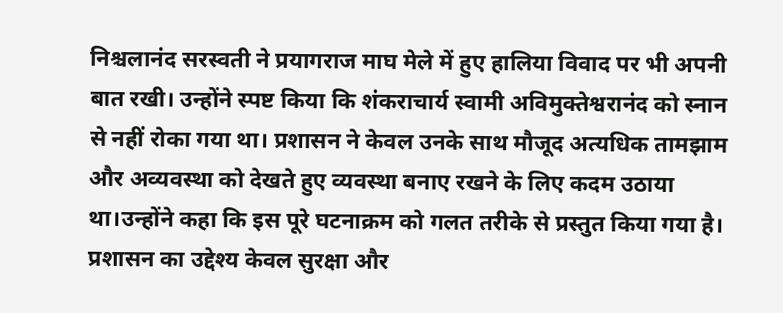निश्चलानंद सरस्वती ने प्रयागराज माघ मेले में हुए हालिया विवाद पर भी अपनी बात रखी। उन्होंने स्पष्ट किया कि शंकराचार्य स्वामी अविमुक्तेश्वरानंद को स्नान से नहीं रोका गया था। प्रशासन ने केवल उनके साथ मौजूद अत्यधिक तामझाम और अव्यवस्था को देखते हुए व्यवस्था बनाए रखने के लिए कदम उठाया था।उन्होंने कहा कि इस पूरे घटनाक्रम को गलत तरीके से प्रस्तुत किया गया है। प्रशासन का उद्देश्य केवल सुरक्षा और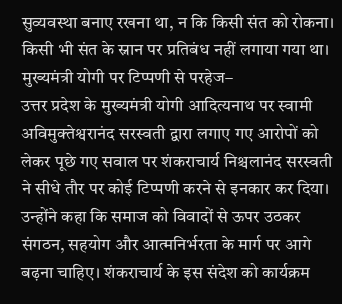सुव्यवस्था बनाए रखना था, न कि किसी संत को रोकना। किसी भी संत के स्नान पर प्रतिबंध नहीं लगाया गया था।
मुख्यमंत्री योगी पर टिप्पणी से परहेज–
उत्तर प्रदेश के मुख्यमंत्री योगी आदित्यनाथ पर स्वामी अविमुक्तेश्वरानंद सरस्वती द्वारा लगाए गए आरोपों को लेकर पूछे गए सवाल पर शंकराचार्य निश्चलानंद सरस्वती ने सीधे तौर पर कोई टिप्पणी करने से इनकार कर दिया।
उन्होंने कहा कि समाज को विवादों से ऊपर उठकर संगठन, सहयोग और आत्मनिर्भरता के मार्ग पर आगे बढ़ना चाहिए। शंकराचार्य के इस संदेश को कार्यक्रम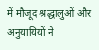में मौजूद श्रद्धालुओं और अनुयायियों ने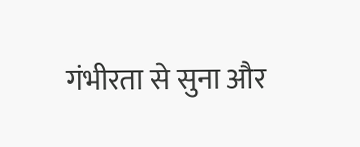गंभीरता से सुना और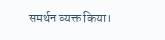समर्थन व्यक्त किया।